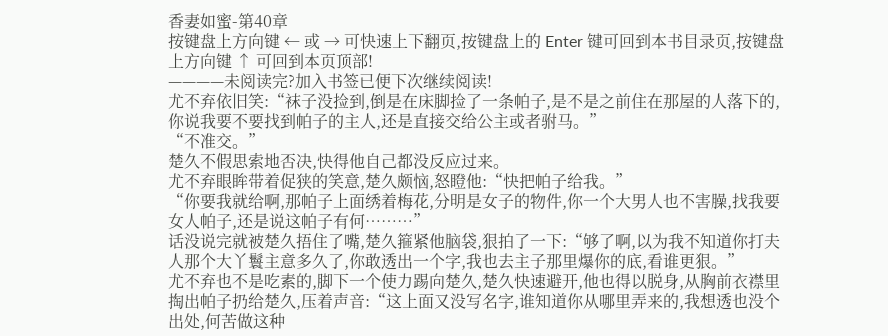香妻如蜜-第40章
按键盘上方向键 ← 或 → 可快速上下翻页,按键盘上的 Enter 键可回到本书目录页,按键盘上方向键 ↑ 可回到本页顶部!
————未阅读完?加入书签已便下次继续阅读!
尤不弃依旧笑:“袜子没捡到,倒是在床脚捡了一条帕子,是不是之前住在那屋的人落下的,你说我要不要找到帕子的主人,还是直接交给公主或者驸马。”
“不准交。”
楚久不假思索地否决,快得他自己都没反应过来。
尤不弃眼眸带着促狭的笑意,楚久颇恼,怒瞪他:“快把帕子给我。”
“你要我就给啊,那帕子上面绣着梅花,分明是女子的物件,你一个大男人也不害臊,找我要女人帕子,还是说这帕子有何………”
话没说完就被楚久捂住了嘴,楚久箍紧他脑袋,狠拍了一下:“够了啊,以为我不知道你打夫人那个大丫鬟主意多久了,你敢透出一个字,我也去主子那里爆你的底,看谁更狠。”
尤不弃也不是吃素的,脚下一个使力踢向楚久,楚久快速避开,他也得以脱身,从胸前衣襟里掏出帕子扔给楚久,压着声音:“这上面又没写名字,谁知道你从哪里弄来的,我想透也没个出处,何苦做这种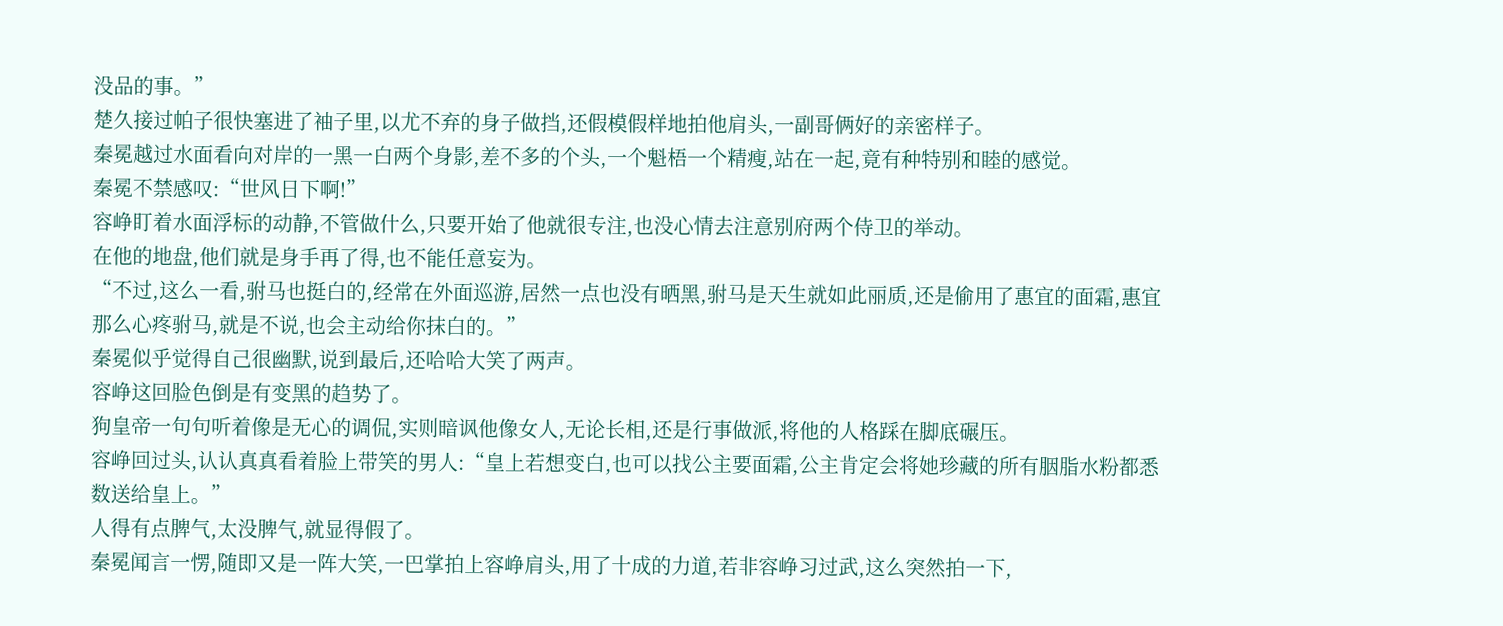没品的事。”
楚久接过帕子很快塞进了袖子里,以尤不弃的身子做挡,还假模假样地拍他肩头,一副哥俩好的亲密样子。
秦冕越过水面看向对岸的一黑一白两个身影,差不多的个头,一个魁梧一个精瘦,站在一起,竟有种特别和睦的感觉。
秦冕不禁感叹:“世风日下啊!”
容峥盯着水面浮标的动静,不管做什么,只要开始了他就很专注,也没心情去注意别府两个侍卫的举动。
在他的地盘,他们就是身手再了得,也不能任意妄为。
“不过,这么一看,驸马也挺白的,经常在外面巡游,居然一点也没有晒黑,驸马是天生就如此丽质,还是偷用了惠宜的面霜,惠宜那么心疼驸马,就是不说,也会主动给你抹白的。”
秦冕似乎觉得自己很幽默,说到最后,还哈哈大笑了两声。
容峥这回脸色倒是有变黑的趋势了。
狗皇帝一句句听着像是无心的调侃,实则暗讽他像女人,无论长相,还是行事做派,将他的人格踩在脚底碾压。
容峥回过头,认认真真看着脸上带笑的男人:“皇上若想变白,也可以找公主要面霜,公主肯定会将她珍藏的所有胭脂水粉都悉数送给皇上。”
人得有点脾气,太没脾气,就显得假了。
秦冕闻言一愣,随即又是一阵大笑,一巴掌拍上容峥肩头,用了十成的力道,若非容峥习过武,这么突然拍一下,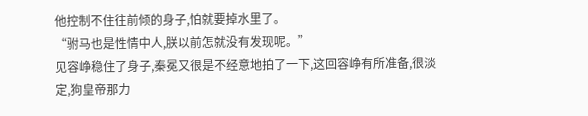他控制不住往前倾的身子,怕就要掉水里了。
“驸马也是性情中人,朕以前怎就没有发现呢。”
见容峥稳住了身子,秦冕又很是不经意地拍了一下,这回容峥有所准备,很淡定,狗皇帝那力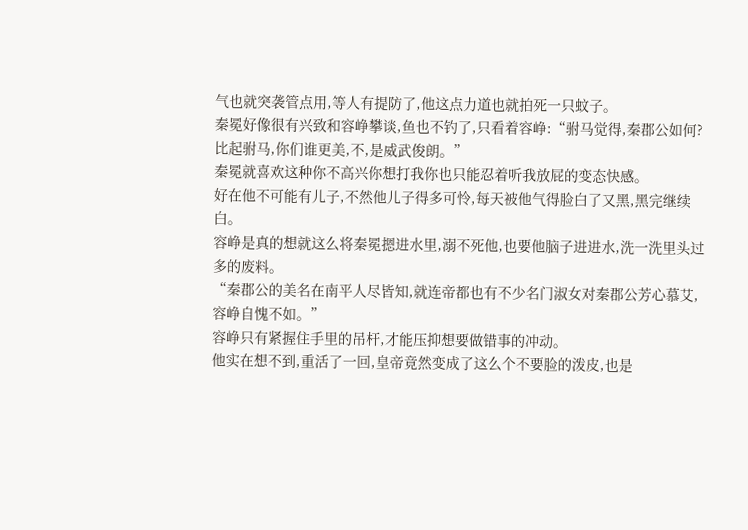气也就突袭管点用,等人有提防了,他这点力道也就拍死一只蚊子。
秦冕好像很有兴致和容峥攀谈,鱼也不钓了,只看着容峥:“驸马觉得,秦郡公如何?比起驸马,你们谁更美,不,是威武俊朗。”
秦冕就喜欢这种你不高兴你想打我你也只能忍着听我放屁的变态快感。
好在他不可能有儿子,不然他儿子得多可怜,每天被他气得脸白了又黑,黑完继续白。
容峥是真的想就这么将秦冕摁进水里,溺不死他,也要他脑子进进水,洗一洗里头过多的废料。
“秦郡公的美名在南平人尽皆知,就连帝都也有不少名门淑女对秦郡公芳心慕艾,容峥自愧不如。”
容峥只有紧握住手里的吊杆,才能压抑想要做错事的冲动。
他实在想不到,重活了一回,皇帝竟然变成了这么个不要脸的泼皮,也是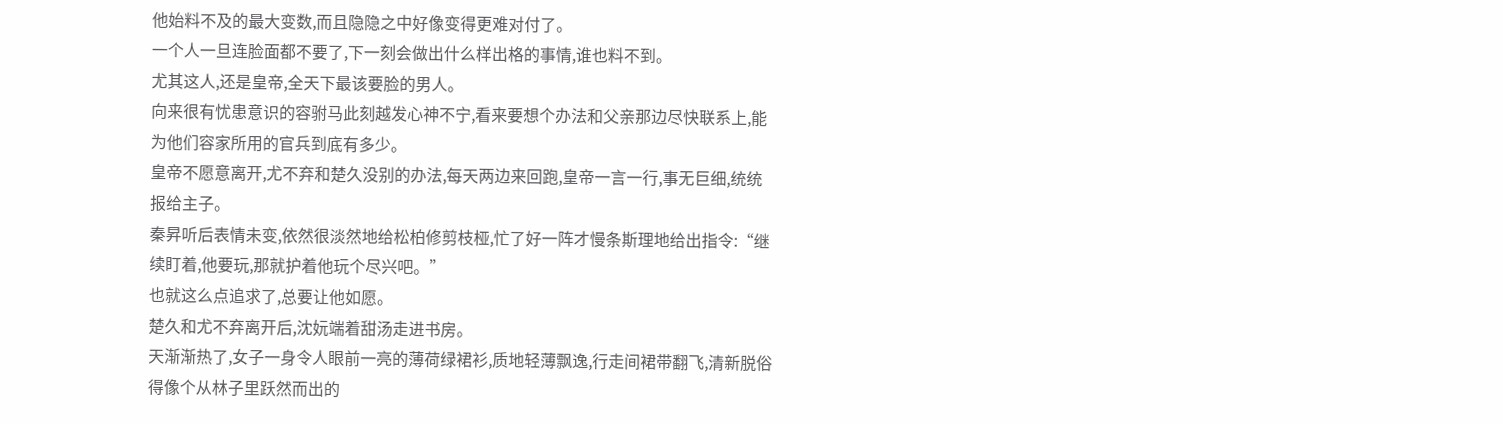他始料不及的最大变数,而且隐隐之中好像变得更难对付了。
一个人一旦连脸面都不要了,下一刻会做出什么样出格的事情,谁也料不到。
尤其这人,还是皇帝,全天下最该要脸的男人。
向来很有忧患意识的容驸马此刻越发心神不宁,看来要想个办法和父亲那边尽快联系上,能为他们容家所用的官兵到底有多少。
皇帝不愿意离开,尤不弃和楚久没别的办法,每天两边来回跑,皇帝一言一行,事无巨细,统统报给主子。
秦昇听后表情未变,依然很淡然地给松柏修剪枝桠,忙了好一阵才慢条斯理地给出指令:“继续盯着,他要玩,那就护着他玩个尽兴吧。”
也就这么点追求了,总要让他如愿。
楚久和尤不弃离开后,沈妧端着甜汤走进书房。
天渐渐热了,女子一身令人眼前一亮的薄荷绿裙衫,质地轻薄飘逸,行走间裙带翻飞,清新脱俗得像个从林子里跃然而出的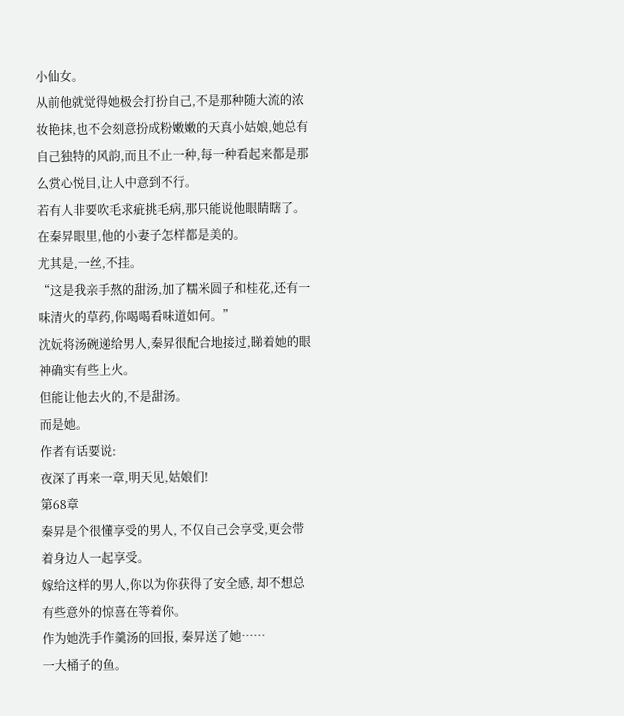小仙女。
从前他就觉得她极会打扮自己,不是那种随大流的浓妆艳抹,也不会刻意扮成粉嫩嫩的天真小姑娘,她总有自己独特的风韵,而且不止一种,每一种看起来都是那么赏心悦目,让人中意到不行。
若有人非要吹毛求疵挑毛病,那只能说他眼睛瞎了。
在秦昇眼里,他的小妻子怎样都是美的。
尤其是,一丝,不挂。
“这是我亲手熬的甜汤,加了糯米圆子和桂花,还有一味清火的草药,你喝喝看味道如何。”
沈妧将汤碗递给男人,秦昇很配合地接过,睇着她的眼神确实有些上火。
但能让他去火的,不是甜汤。
而是她。
作者有话要说:
夜深了再来一章,明天见,姑娘们!
第68章
秦昇是个很懂享受的男人, 不仅自己会享受,更会带着身边人一起享受。
嫁给这样的男人,你以为你获得了安全感, 却不想总有些意外的惊喜在等着你。
作为她洗手作羹汤的回报, 秦昇送了她……
一大桶子的鱼。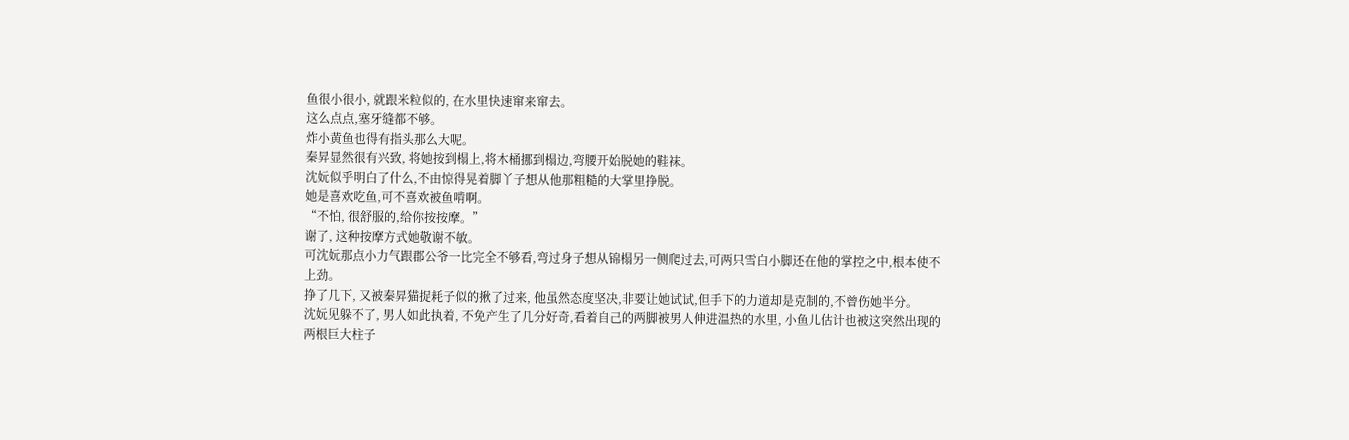鱼很小很小, 就跟米粒似的, 在水里快速窜来窜去。
这么点点,塞牙缝都不够。
炸小黄鱼也得有指头那么大呢。
秦昇显然很有兴致, 将她按到榻上,将木桶挪到榻边,弯腰开始脱她的鞋袜。
沈妧似乎明白了什么,不由惊得晃着脚丫子想从他那粗糙的大掌里挣脱。
她是喜欢吃鱼,可不喜欢被鱼啃啊。
“不怕, 很舒服的,给你按按摩。”
谢了, 这种按摩方式她敬谢不敏。
可沈妧那点小力气跟郡公爷一比完全不够看,弯过身子想从锦榻另一侧爬过去,可两只雪白小脚还在他的掌控之中,根本使不上劲。
挣了几下, 又被秦昇猫捉耗子似的揪了过来, 他虽然态度坚决,非要让她试试,但手下的力道却是克制的,不曾伤她半分。
沈妧见躲不了, 男人如此执着, 不免产生了几分好奇,看着自己的两脚被男人伸进温热的水里, 小鱼儿估计也被这突然出现的两根巨大柱子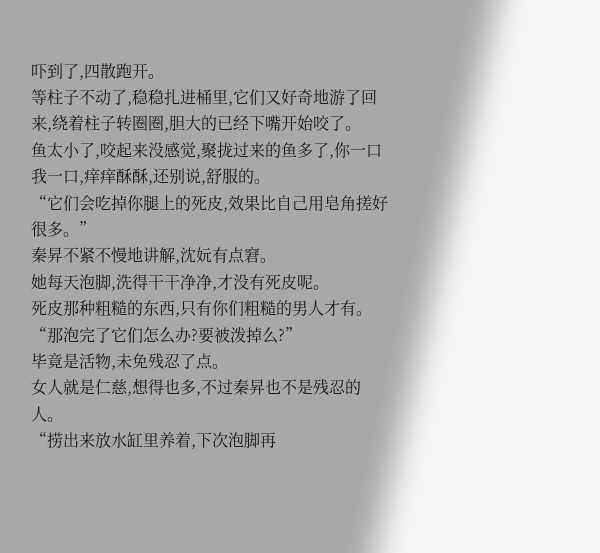吓到了,四散跑开。
等柱子不动了,稳稳扎进桶里,它们又好奇地游了回来,绕着柱子转圈圈,胆大的已经下嘴开始咬了。
鱼太小了,咬起来没感觉,聚拢过来的鱼多了,你一口我一口,痒痒酥酥,还别说,舒服的。
“它们会吃掉你腿上的死皮,效果比自己用皂角搓好很多。”
秦昇不紧不慢地讲解,沈妧有点窘。
她每天泡脚,洗得干干净净,才没有死皮呢。
死皮那种粗糙的东西,只有你们粗糙的男人才有。
“那泡完了它们怎么办?要被泼掉么?”
毕竟是活物,未免残忍了点。
女人就是仁慈,想得也多,不过秦昇也不是残忍的人。
“捞出来放水缸里养着,下次泡脚再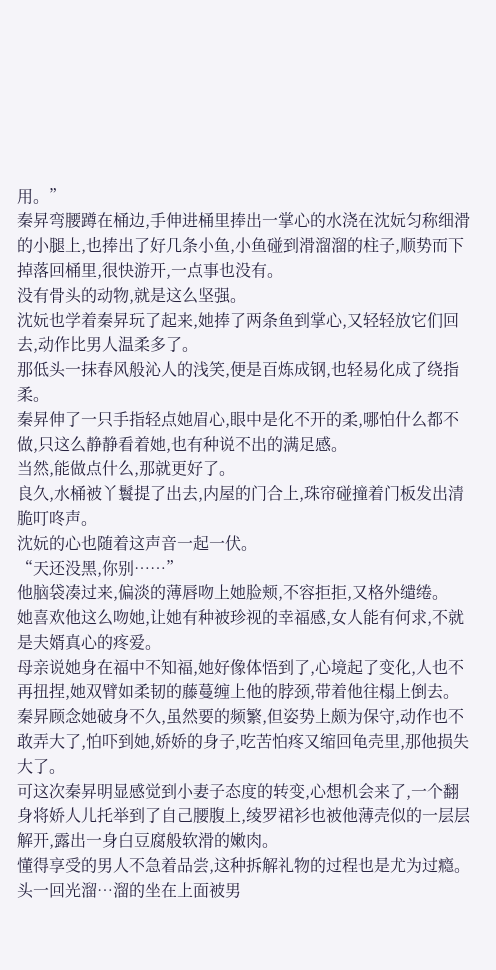用。”
秦昇弯腰蹲在桶边,手伸进桶里捧出一掌心的水浇在沈妧匀称细滑的小腿上,也捧出了好几条小鱼,小鱼碰到滑溜溜的柱子,顺势而下掉落回桶里,很快游开,一点事也没有。
没有骨头的动物,就是这么坚强。
沈妧也学着秦昇玩了起来,她捧了两条鱼到掌心,又轻轻放它们回去,动作比男人温柔多了。
那低头一抹春风般沁人的浅笑,便是百炼成钢,也轻易化成了绕指柔。
秦昇伸了一只手指轻点她眉心,眼中是化不开的柔,哪怕什么都不做,只这么静静看着她,也有种说不出的满足感。
当然,能做点什么,那就更好了。
良久,水桶被丫鬟提了出去,内屋的门合上,珠帘碰撞着门板发出清脆叮咚声。
沈妧的心也随着这声音一起一伏。
“天还没黑,你别……”
他脑袋凑过来,偏淡的薄唇吻上她脸颊,不容拒拒,又格外缱绻。
她喜欢他这么吻她,让她有种被珍视的幸福感,女人能有何求,不就是夫婿真心的疼爱。
母亲说她身在福中不知福,她好像体悟到了,心境起了变化,人也不再扭捏,她双臂如柔韧的藤蔓缠上他的脖颈,带着他往榻上倒去。
秦昇顾念她破身不久,虽然要的频繁,但姿势上颇为保守,动作也不敢弄大了,怕吓到她,娇娇的身子,吃苦怕疼又缩回龟壳里,那他损失大了。
可这次秦昇明显感觉到小妻子态度的转变,心想机会来了,一个翻身将娇人儿托举到了自己腰腹上,绫罗裙衫也被他薄壳似的一层层解开,露出一身白豆腐般软滑的嫩肉。
懂得享受的男人不急着品尝,这种拆解礼物的过程也是尤为过瘾。
头一回光溜…溜的坐在上面被男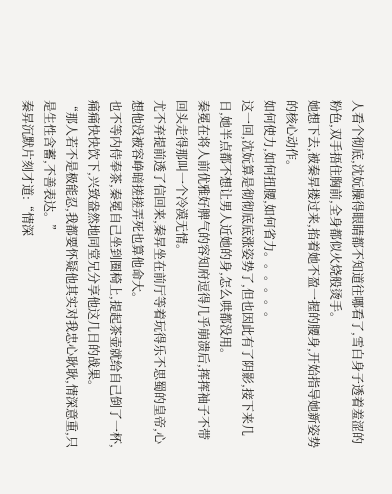人看个彻底,沈妧臊得眼睛都不知道往哪看了,雪白身子透着羞涩的粉色,双手捂住胸前,全身都似火烧般烫手。
她想下去,被秦昇搂过来,掐着她不盈一握的腰身,开始指导她新姿势的核心动作。
如何使力,如何扭腰,如何省力。。。。。。
这一回,沈妧算是彻彻底底涨姿势了,但也因此有了阴影,接下来几日,她半点都不想让男人近她的身,怎么哄都没用。
秦冕在将人前优雅好脾气的容知府逗得几乎崩溃后,挥挥袖子不带回头走得那叫一个冷漠无情。
尤不弃提前透了信回来,秦昇坐在前厅等着玩得乐不思蜀的皇帝,心想他没被容峥暗搓搓弄死也算他命大。
也不等内侍奉茶,秦冕自己坐到圈椅上,提起茶壶就给自己倒了一杯,痛痛快快饮下,兴致盎然地同堂兄分享他这几日的战果。
“那人若不是极能忍,我都要怀疑他其实对我忠心耿耿,情深意重,只是生性含蓄,不善表达。”
秦昇沉默片刻才道:“情深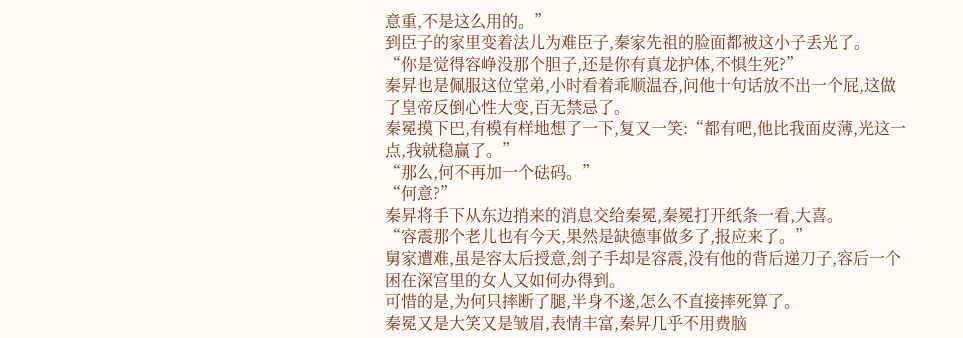意重,不是这么用的。”
到臣子的家里变着法儿为难臣子,秦家先祖的脸面都被这小子丢光了。
“你是觉得容峥没那个胆子,还是你有真龙护体,不惧生死?”
秦昇也是佩服这位堂弟,小时看着乖顺温吞,问他十句话放不出一个屁,这做了皇帝反倒心性大变,百无禁忌了。
秦冕摸下巴,有模有样地想了一下,复又一笑:“都有吧,他比我面皮薄,光这一点,我就稳赢了。”
“那么,何不再加一个砝码。”
“何意?”
秦昇将手下从东边捎来的消息交给秦冕,秦冕打开纸条一看,大喜。
“容震那个老儿也有今天,果然是缺德事做多了,报应来了。”
舅家遭难,虽是容太后授意,刽子手却是容震,没有他的背后递刀子,容后一个困在深宫里的女人又如何办得到。
可惜的是,为何只摔断了腿,半身不遂,怎么不直接摔死算了。
秦冕又是大笑又是皱眉,表情丰富,秦昇几乎不用费脑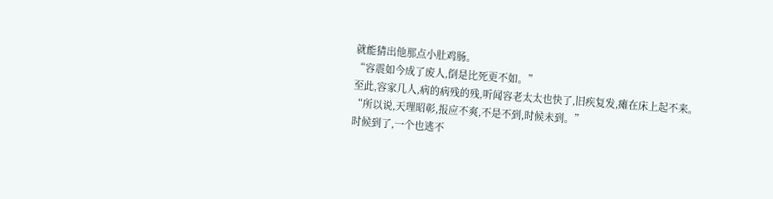就能猜出他那点小肚鸡肠。
“容震如今成了废人,倒是比死更不如。”
至此,容家几人,病的病残的残,听闻容老太太也快了,旧疾复发,瘫在床上起不来。
“所以说,天理昭彰,报应不爽,不是不到,时候未到。”
时候到了,一个也逃不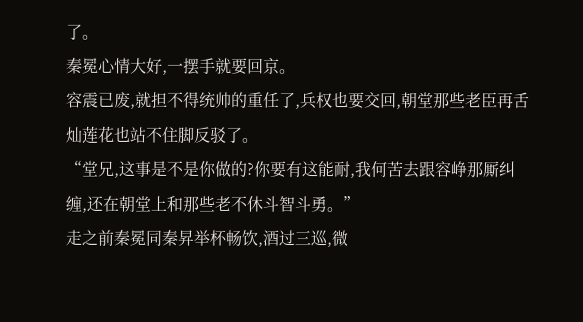了。
秦冕心情大好,一摆手就要回京。
容震已废,就担不得统帅的重任了,兵权也要交回,朝堂那些老臣再舌灿莲花也站不住脚反驳了。
“堂兄,这事是不是你做的?你要有这能耐,我何苦去跟容峥那厮纠缠,还在朝堂上和那些老不休斗智斗勇。”
走之前秦冕同秦昇举杯畅饮,酒过三巡,微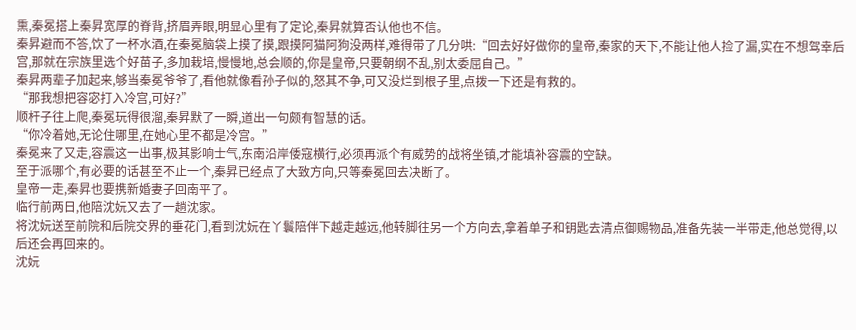熏,秦冕搭上秦昇宽厚的脊背,挤眉弄眼,明显心里有了定论,秦昇就算否认他也不信。
秦昇避而不答,饮了一杯水酒,在秦冕脑袋上摸了摸,跟摸阿猫阿狗没两样,难得带了几分哄:“回去好好做你的皇帝,秦家的天下,不能让他人捡了漏,实在不想驾幸后宫,那就在宗族里选个好苗子,多加栽培,慢慢地,总会顺的,你是皇帝,只要朝纲不乱,别太委屈自己。”
秦昇两辈子加起来,够当秦冕爷爷了,看他就像看孙子似的,怒其不争,可又没烂到根子里,点拨一下还是有救的。
“那我想把容宓打入冷宫,可好?”
顺杆子往上爬,秦冕玩得很溜,秦昇默了一瞬,道出一句颇有智慧的话。
“你冷着她,无论住哪里,在她心里不都是冷宫。”
秦冕来了又走,容震这一出事,极其影响士气,东南沿岸倭寇横行,必须再派个有威势的战将坐镇,才能填补容震的空缺。
至于派哪个,有必要的话甚至不止一个,秦昇已经点了大致方向,只等秦冕回去决断了。
皇帝一走,秦昇也要携新婚妻子回南平了。
临行前两日,他陪沈妧又去了一趟沈家。
将沈妧送至前院和后院交界的垂花门,看到沈妧在丫鬟陪伴下越走越远,他转脚往另一个方向去,拿着单子和钥匙去清点御赐物品,准备先装一半带走,他总觉得,以后还会再回来的。
沈妧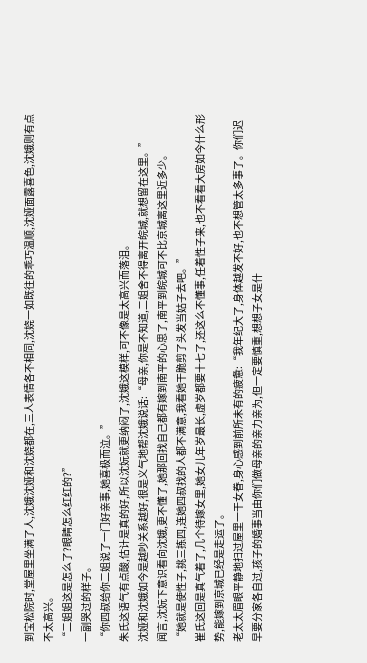到宝松院时,堂屋里坐满了人,沈娥沈娅和沈娆都在,三人表情各不相同,沈娆一如既往的乖巧温顺,沈娅面露喜色,沈娥则有点不太高兴。
“二姐姐这是怎么了?眼睛怎么红红的?”
一副哭过的样子。
“你四叔给你二姐说了一门好亲事,她喜极而泣。”
朱氏这语气有点酸,估计是真的好,所以沈妧就更纳闷了,沈娥这模样,可不像是太高兴而落泪。
沈娅和沈娥如今是越吵关系越好,很是义气地帮沈娥说话:“母亲,你是不知道,二姐舍不得离开皖城,就想留在这里。”
闻言,沈妧下意识看向沈娥,更不懂了,她那回找自己都有嫁到南平的心思了,南平到皖城可不比京城离这里近多少。
“她就是使性子,挑三拣四,连她四叔找的人都不满意,我看她干脆剪了头发当姑子去吧。”
崔氏这回是真气着了,几个待嫁女里,她女儿年岁最长,虚岁都要十七了,还这么不懂事,任着性子来,也不看看大房如今什么形势,能嫁到京城已经是走运了。
老太太眉眼平静地扫过屋里一干女眷,身心感到前所未有的疲惫:“我年纪大了,身体越发不好,也不想管太多事了。你们迟早要分家各自过,孩子的婚事当由你们做母亲的亲力亲为,但一定要慎重,想想子女是什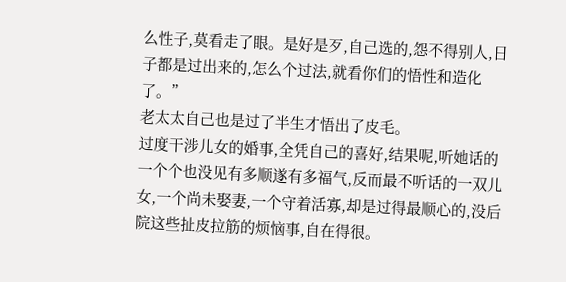么性子,莫看走了眼。是好是歹,自己选的,怨不得别人,日子都是过出来的,怎么个过法,就看你们的悟性和造化了。”
老太太自己也是过了半生才悟出了皮毛。
过度干涉儿女的婚事,全凭自己的喜好,结果呢,听她话的一个个也没见有多顺遂有多福气,反而最不听话的一双儿女,一个尚未娶妻,一个守着活寡,却是过得最顺心的,没后院这些扯皮拉筋的烦恼事,自在得很。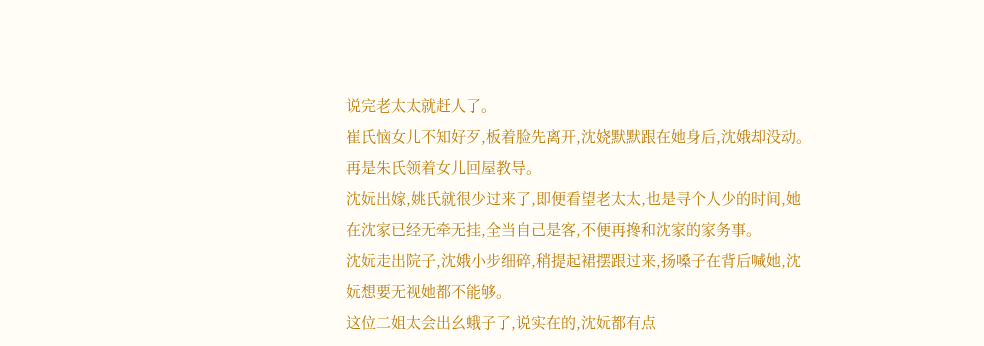说完老太太就赶人了。
崔氏恼女儿不知好歹,板着脸先离开,沈娆默默跟在她身后,沈娥却没动。
再是朱氏领着女儿回屋教导。
沈妧出嫁,姚氏就很少过来了,即便看望老太太,也是寻个人少的时间,她在沈家已经无牵无挂,全当自己是客,不便再搀和沈家的家务事。
沈妧走出院子,沈娥小步细碎,稍提起裙摆跟过来,扬嗓子在背后喊她,沈妧想要无视她都不能够。
这位二姐太会出幺蛾子了,说实在的,沈妧都有点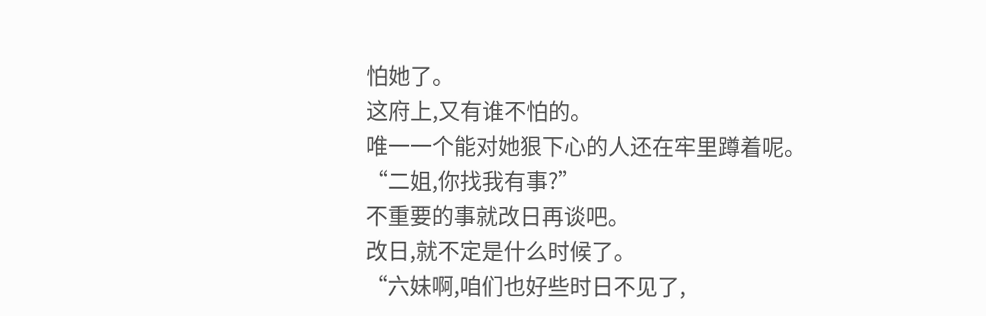怕她了。
这府上,又有谁不怕的。
唯一一个能对她狠下心的人还在牢里蹲着呢。
“二姐,你找我有事?”
不重要的事就改日再谈吧。
改日,就不定是什么时候了。
“六妹啊,咱们也好些时日不见了,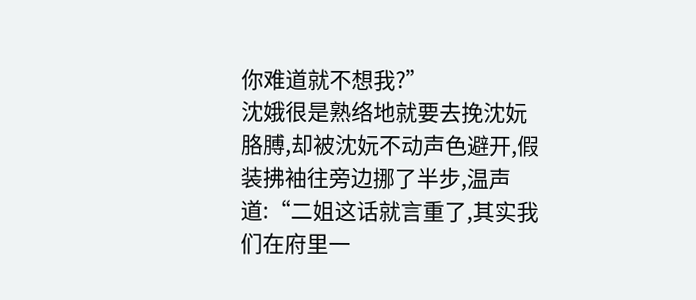你难道就不想我?”
沈娥很是熟络地就要去挽沈妧胳膊,却被沈妧不动声色避开,假装拂袖往旁边挪了半步,温声道:“二姐这话就言重了,其实我们在府里一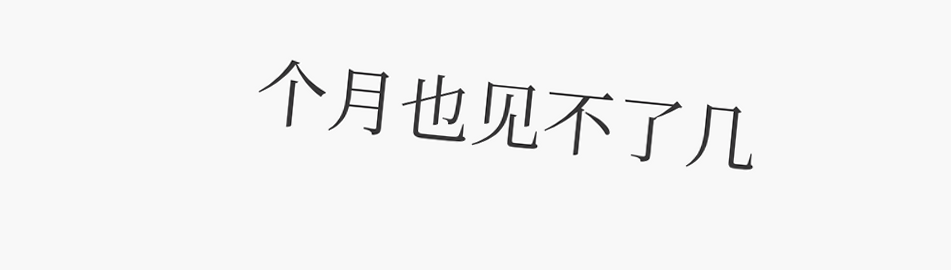个月也见不了几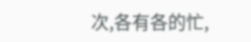次,各有各的忙,